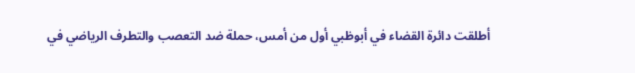أطلقت دائرة القضاء في أبوظبي أول من أمس، حملة ضد التعصب والتطرف الرياضي في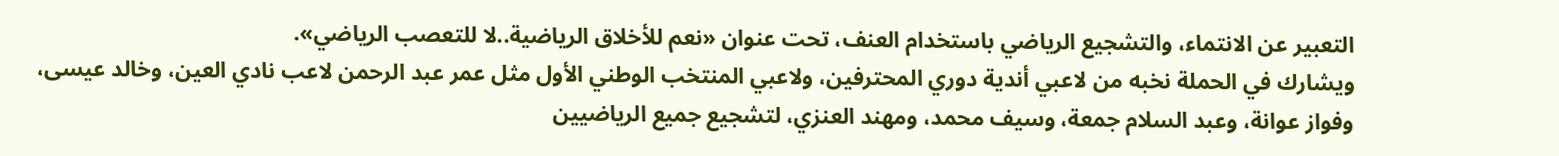التعبير عن الانتماء، والتشجيع الرياضي باستخدام العنف، تحت عنوان «نعم للأخلاق الرياضية..لا للتعصب الرياضي».
ويشارك في الحملة نخبه من لاعبي أندية دوري المحترفين، ولاعبي المنتخب الوطني الأول مثل عمر عبد الرحمن لاعب نادي العين، وخالد عيسى، وفواز عوانة، وعبد السلام جمعة، وسيف محمد، ومهند العنزي، لتشجيع جميع الرياضيين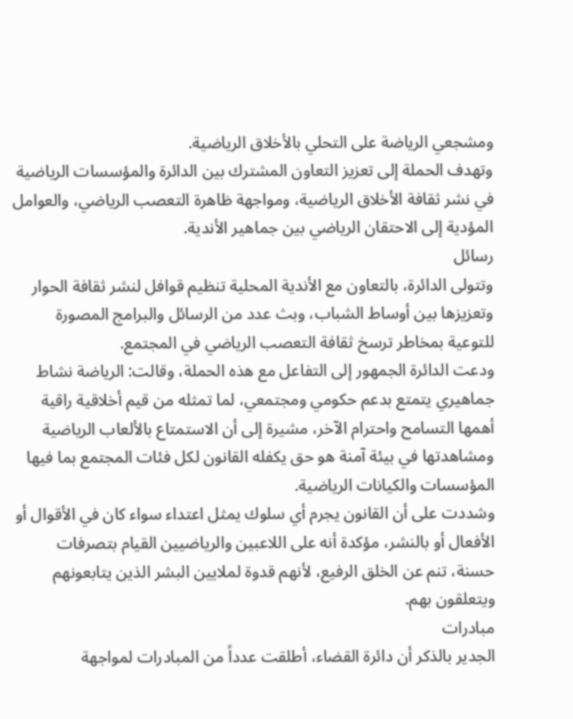ومشجعي الرياضة على التحلي بالأخلاق الرياضية.
وتهدف الحملة إلى تعزيز التعاون المشترك بين الدائرة والمؤسسات الرياضية في نشر ثقافة الأخلاق الرياضية، ومواجهة ظاهرة التعصب الرياضي، والعوامل المؤدية إلى الاحتقان الرياضي بين جماهير الأندية.
رسائل
وتتولى الدائرة، بالتعاون مع الأندية المحلية تنظيم قوافل لنشر ثقافة الحوار وتعزيزها بين أوساط الشباب، وبث عدد من الرسائل والبرامج المصورة للتوعية بمخاطر ترسخ ثقافة التعصب الرياضي في المجتمع.
ودعت الدائرة الجمهور إلى التفاعل مع هذه الحملة، وقالت: الرياضة نشاط جماهيري يتمتع بدعم حكومي ومجتمعي، لما تمثله من قيم أخلاقية راقية أهمها التسامح واحترام الآخر، مشيرة إلى أن الاستمتاع بالألعاب الرياضية ومشاهدتها في بيئة آمنة هو حق يكفله القانون لكل فئات المجتمع بما فيها المؤسسات والكيانات الرياضية.
وشددت على أن القانون يجرم أي سلوك يمثل اعتداء سواء كان في الأقوال أو الأفعال أو بالنشر، مؤكدة أنه على اللاعبين والرياضيين القيام بتصرفات حسنة، تنم عن الخلق الرفيع، لأنهم قدوة لملايين البشر الذين يتابعونهم ويتعلقون بهم.
مبادرات
الجدير بالذكر أن دائرة القضاء، أطلقت عدداً من المبادرات لمواجهة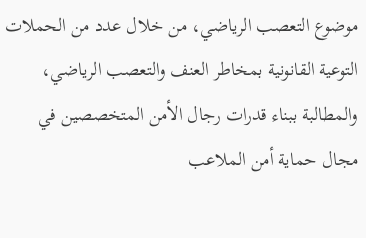موضوع التعصب الرياضي، من خلال عدد من الحملات التوعية القانونية بمخاطر العنف والتعصب الرياضي، والمطالبة ببناء قدرات رجال الأمن المتخصصين في مجال حماية أمن الملاعب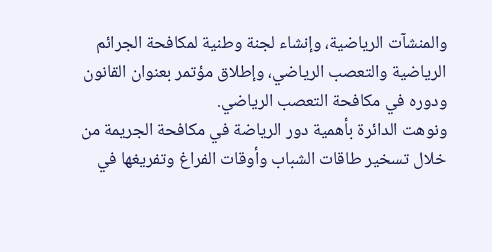والمنشآت الرياضية، وإنشاء لجنة وطنية لمكافحة الجرائم الرياضية والتعصب الرياضي، وإطلاق مؤتمر بعنوان القانون ودوره في مكافحة التعصب الرياضي.
ونوهت الدائرة بأهمية دور الرياضة في مكافحة الجريمة من خلال تسخير طاقات الشباب وأوقات الفراغ وتفريغها في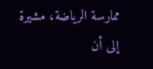ممارسة الرياضة، مشيرة إلى أن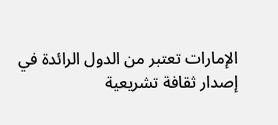الإمارات تعتبر من الدول الرائدة في إصدار ثقافة تشريعية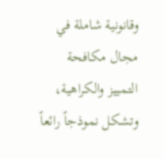وقانونية شاملة في مجال مكافحة التمييز والكراهية، وتشكل نموذجاً رائعاً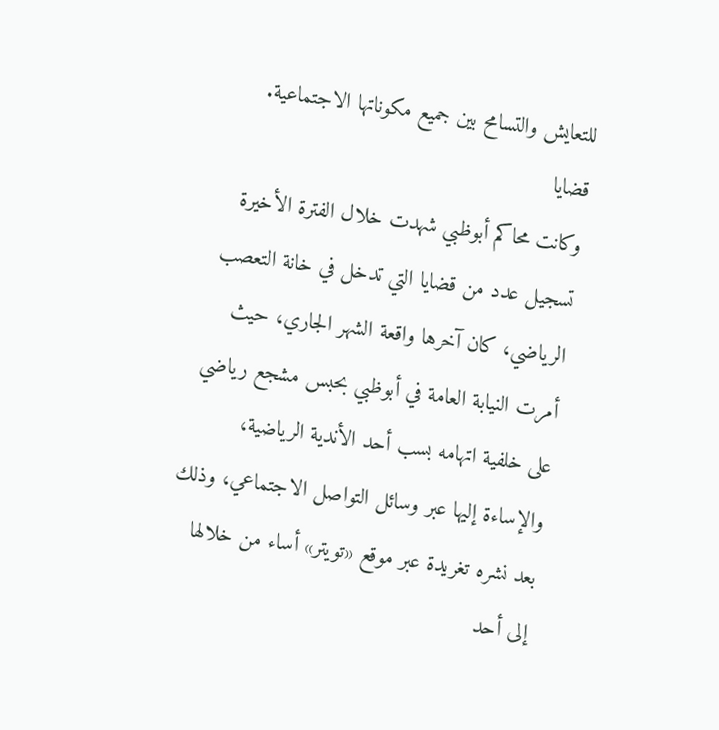للتعايش والتسامح بين جميع مكوناتها الاجتماعية.
قضايا
وكانت محاكم أبوظبي شهدت خلال الفترة الأخيرة تسجيل عدد من قضايا التي تدخل في خانة التعصب الرياضي، كان آخرها واقعة الشهر الجاري، حيث أمرت النيابة العامة في أبوظبي بحبس مشجع رياضي على خلفية اتهامه بسب أحد الأندية الرياضية، والإساءة إليها عبر وسائل التواصل الاجتماعي، وذلك بعد نشره تغريدة عبر موقع «تويتر» أساء من خلالها إلى أحد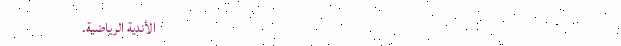الأندية الرياضية.